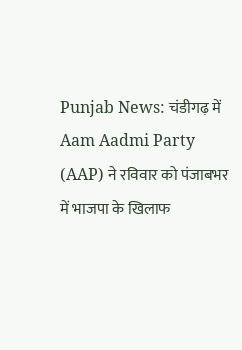Punjab News: चंडीगढ़ में Aam Aadmi Party (AAP) ने रविवार को पंजाबभर में भाजपा के खिलाफ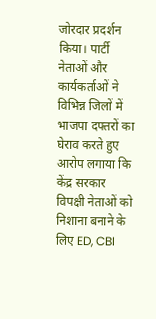जोरदार प्रदर्शन किया। पार्टी नेताओं और कार्यकर्ताओं ने विभिन्न जिलों में भाजपा दफ्तरों का घेराव करते हुए आरोप लगाया कि केंद्र सरकार विपक्षी नेताओं को निशाना बनाने के लिए ED, CBI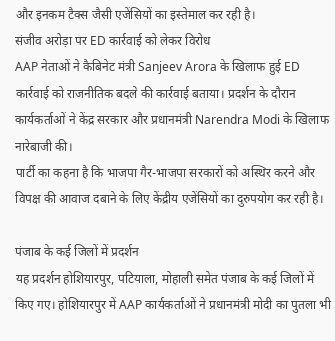और इनकम टैक्स जैसी एजेंसियों का इस्तेमाल कर रही है।
संजीव अरोड़ा पर ED कार्रवाई को लेकर विरोध
AAP नेताओं ने कैबिनेट मंत्री Sanjeev Arora के खिलाफ हुई ED कार्रवाई को राजनीतिक बदले की कार्रवाई बताया। प्रदर्शन के दौरान कार्यकर्ताओं ने केंद्र सरकार और प्रधानमंत्री Narendra Modi के खिलाफ नारेबाजी की।
पार्टी का कहना है कि भाजपा गैर-भाजपा सरकारों को अस्थिर करने और विपक्ष की आवाज दबाने के लिए केंद्रीय एजेंसियों का दुरुपयोग कर रही है।

पंजाब के कई जिलों में प्रदर्शन
यह प्रदर्शन होशियारपुर, पटियाला, मोहाली समेत पंजाब के कई जिलों में किए गए। होशियारपुर में AAP कार्यकर्ताओं ने प्रधानमंत्री मोदी का पुतला भी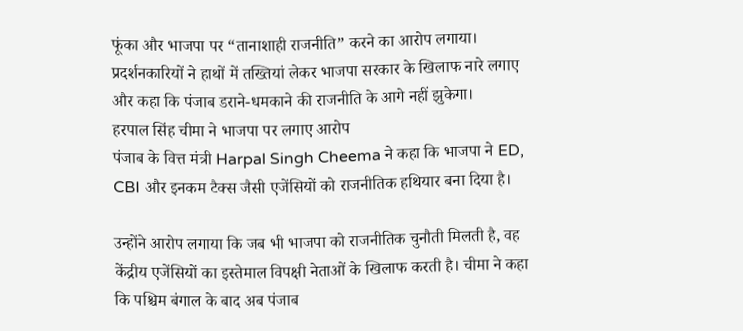फूंका और भाजपा पर “तानाशाही राजनीति” करने का आरोप लगाया।
प्रदर्शनकारियों ने हाथों में तख्तियां लेकर भाजपा सरकार के खिलाफ नारे लगाए और कहा कि पंजाब डराने-धमकाने की राजनीति के आगे नहीं झुकेगा।
हरपाल सिंह चीमा ने भाजपा पर लगाए आरोप
पंजाब के वित्त मंत्री Harpal Singh Cheema ने कहा कि भाजपा ने ED, CBI और इनकम टैक्स जैसी एजेंसियों को राजनीतिक हथियार बना दिया है।

उन्होंने आरोप लगाया कि जब भी भाजपा को राजनीतिक चुनौती मिलती है, वह केंद्रीय एजेंसियों का इस्तेमाल विपक्षी नेताओं के खिलाफ करती है। चीमा ने कहा कि पश्चिम बंगाल के बाद अब पंजाब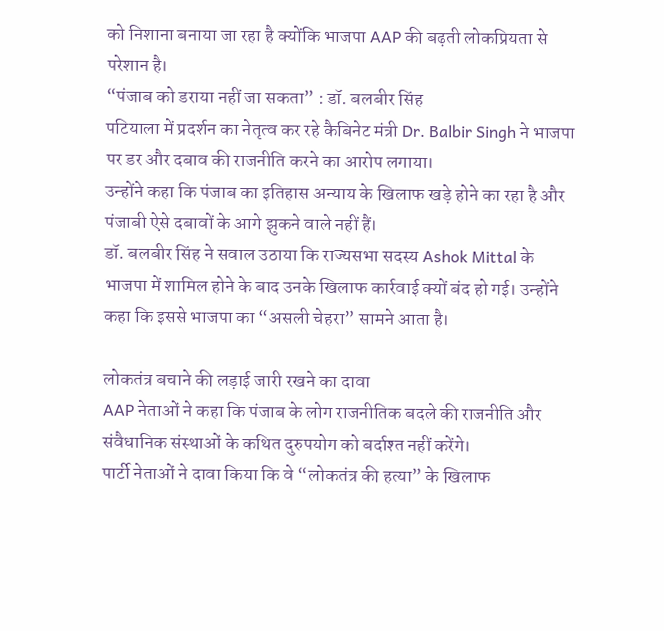को निशाना बनाया जा रहा है क्योंकि भाजपा AAP की बढ़ती लोकप्रियता से परेशान है।
“पंजाब को डराया नहीं जा सकता” : डॉ. बलबीर सिंह
पटियाला में प्रदर्शन का नेतृत्व कर रहे कैबिनेट मंत्री Dr. Balbir Singh ने भाजपा पर डर और दबाव की राजनीति करने का आरोप लगाया।
उन्होंने कहा कि पंजाब का इतिहास अन्याय के खिलाफ खड़े होने का रहा है और पंजाबी ऐसे दबावों के आगे झुकने वाले नहीं हैं।
डॉ. बलबीर सिंह ने सवाल उठाया कि राज्यसभा सदस्य Ashok Mittal के भाजपा में शामिल होने के बाद उनके खिलाफ कार्रवाई क्यों बंद हो गई। उन्होंने कहा कि इससे भाजपा का “असली चेहरा” सामने आता है।

लोकतंत्र बचाने की लड़ाई जारी रखने का दावा
AAP नेताओं ने कहा कि पंजाब के लोग राजनीतिक बदले की राजनीति और संवैधानिक संस्थाओं के कथित दुरुपयोग को बर्दाश्त नहीं करेंगे।
पार्टी नेताओं ने दावा किया कि वे “लोकतंत्र की हत्या” के खिलाफ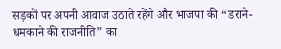सड़कों पर अपनी आवाज उठाते रहेंगे और भाजपा की “डराने-धमकाने की राजनीति” का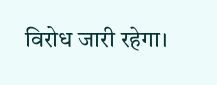विरोध जारी रहेगा।